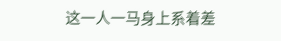这一人一马身上系着差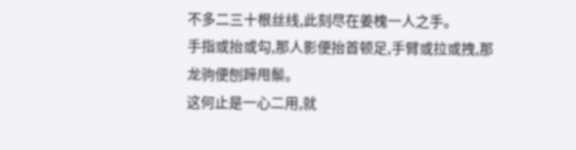不多二三十根丝线,此刻尽在姜槐一人之手。
手指或抬或勾,那人影便抬首顿足,手臂或拉或拽,那龙驹便刨蹄甩鬃。
这何止是一心二用,就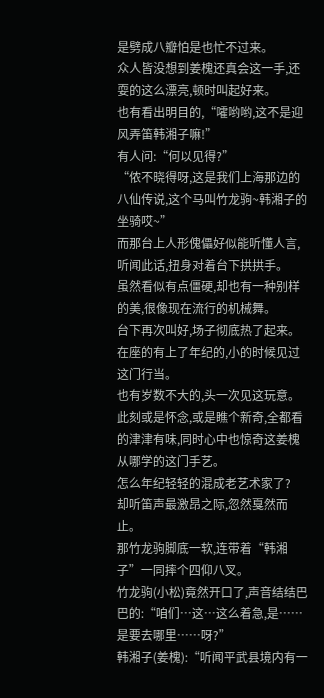是劈成八瓣怕是也忙不过来。
众人皆没想到姜槐还真会这一手,还耍的这么漂亮,顿时叫起好来。
也有看出明目的,“嚯哟哟,这不是迎风弄笛韩湘子嘛!”
有人问:“何以见得?”
“侬不晓得呀,这是我们上海那边的八仙传说,这个马叫竹龙驹~韩湘子的坐骑哎~”
而那台上人形傀儡好似能听懂人言,听闻此话,扭身对着台下拱拱手。
虽然看似有点僵硬,却也有一种别样的美,很像现在流行的机械舞。
台下再次叫好,场子彻底热了起来。
在座的有上了年纪的,小的时候见过这门行当。
也有岁数不大的,头一次见这玩意。
此刻或是怀念,或是瞧个新奇,全都看的津津有味,同时心中也惊奇这姜槐从哪学的这门手艺。
怎么年纪轻轻的混成老艺术家了?
却听笛声最激昂之际,忽然戛然而止。
那竹龙驹脚底一软,连带着“韩湘子”一同摔个四仰八叉。
竹龙驹(小松)竟然开口了,声音结结巴巴的:“咱们…这…这么着急,是……是要去哪里……呀?”
韩湘子(姜槐):“听闻平武县境内有一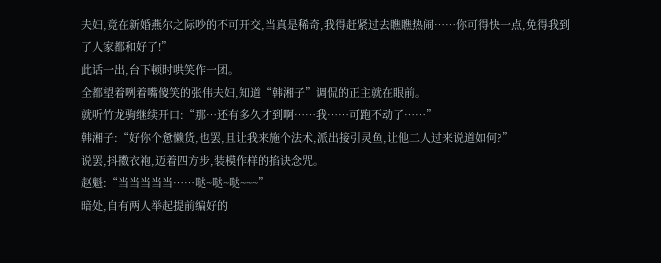夫妇,竟在新婚燕尔之际吵的不可开交,当真是稀奇,我得赶紧过去瞧瞧热闹……你可得快一点,免得我到了人家都和好了!”
此话一出,台下顿时哄笑作一团。
全都望着咧着嘴傻笑的张伟夫妇,知道“韩湘子”调侃的正主就在眼前。
就听竹龙驹继续开口:“那…还有多久才到啊……我……可跑不动了……”
韩湘子:“好你个惫懒货,也罢,且让我来施个法术,派出接引灵鱼,让他二人过来说道如何?”
说罢,抖擞衣袍,迈着四方步,装模作样的掐诀念咒。
赵魁:“当当当当当……哒~哒~哒~~~”
暗处,自有两人举起提前编好的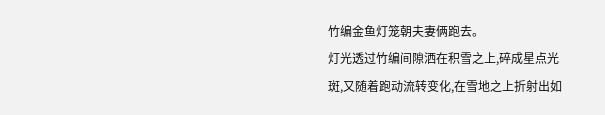竹编金鱼灯笼朝夫妻俩跑去。
灯光透过竹编间隙洒在积雪之上,碎成星点光斑,又随着跑动流转变化,在雪地之上折射出如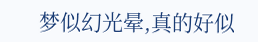梦似幻光晕,真的好似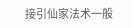接引仙家法术一般